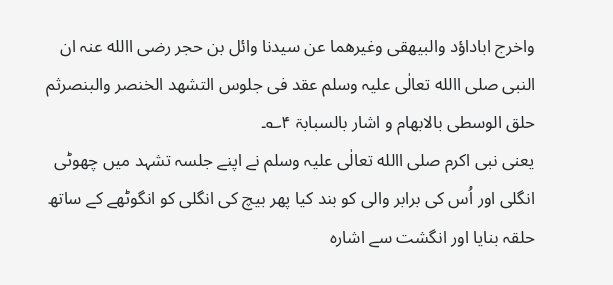واخرج اباداؤد والبیھقی وغیرھما عن سیدنا وائل بن حجر رضی االله عنہ ان النبی صلی االله تعالٰی علیہ وسلم عقد فی جلوس التشھد الخنصر والبنصرثم حلق الوسطی بالابھام و اشار بالسبابۃ ۴؎۔
یعنی نبی اکرم صلی االله تعالٰی علیہ وسلم نے اپنے جلسہ تشہد میں چھوٹی انگلی اور اُس کی برابر والی کو بند کیا پھر بیچ کی انگلی کو انگوٹھے کے ساتھ حلقہ بنایا اور انگشت سے اشارہ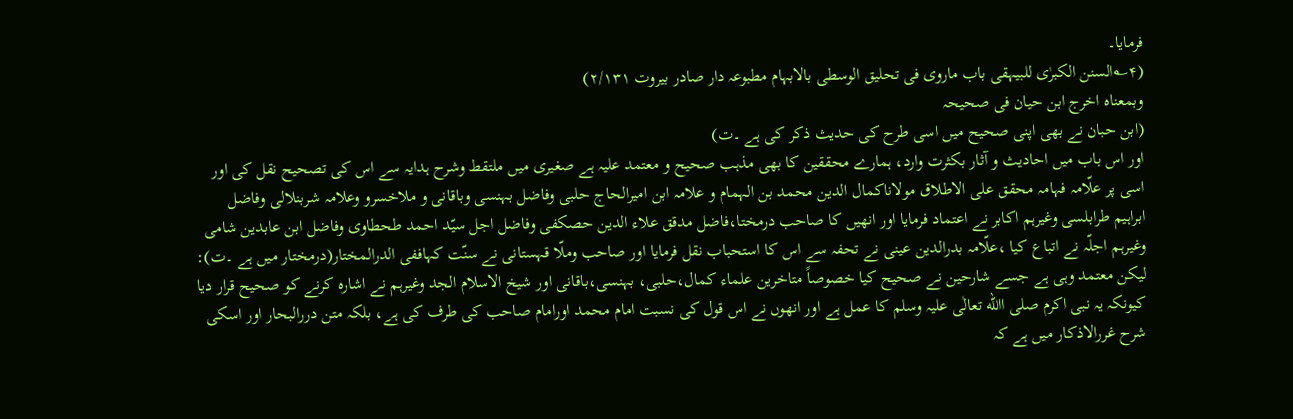فرمایا۔
(۴؎السنن الکبرٰی للبیہقی باب ماروی فی تحلیق الوسطی بالابہام مطبوعہ دار صادر بیروت ۲/۱۳۱)
وبمعناہ اخرج ابن حیان فی صحیحہ
(ابن حبان نے بھی اپنی صحیح میں اسی طرح کی حدیث ذکر کی ہے ۔ت)
اور اس باب میں احادیث و آثار بکثرت وارد، ہمارے محققین کا بھی مذہب صحیح و معتمد علیہ ہے صغیری میں ملتقط وشرح ہدایہ سے اس کی تصحیح نقل کی اور اسی پر علّامہ فہامہ محقق علی الاطلاق مولاناکمال الدین محمد بن الہمام و علامہ ابن امیرالحاج حلبی وفاضل بہنسی وباقانی و ملاخسرو وعلامہ شربنلالی وفاضل ابراہیم طرابلسی وغیرہم اکابر نے اعتماد فرمایا اور انھیں کا صاحب درمختا،فاضل مدقق علاء الدین حصکفی وفاضل اجل سیّد احمد طحطاوی وفاضل ابن عابدین شامی وغیرہم اجلّہ نے اتباع کیا ،علّامہ بدرالدین عینی نے تحفہ سے اس کا استحباب نقل فرمایا اور صاحب وملّا قہستانی نے سنّت کہاففی الدرالمختار(درمختار میں ہے ۔ت):
لیکن معتمد وہی ہے جسے شارحین نے صحیح کیا خصوصاً متاخرین علماء کمال،حلبی، بہنسی،باقانی اور شیخ الاسلام الجد وغیرہم نے اشارہ کرنے کو صحیح قرار دیا کیونکہ یہ نبی اکرم صلی االله تعالٰی علیہ وسلم کا عمل ہے اور انھوں نے اس قول کی نسبت امام محمد اورامام صاحب کی طرف کی ہے، بلکہ متن دررالبحار اور اسکی شرح غررالاذکار میں ہے کہ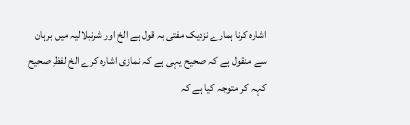اشارہ کرنا ہمارے نزدیک مفتی بہ قول ہے الخ اور شرنبلالیہ میں برہان سے منقول ہے کہ صحیح یہی ہے کہ نمازی اشارہ کرے الخ لفظِ صحیح کہہ کر متوجہ کیا ہے کہ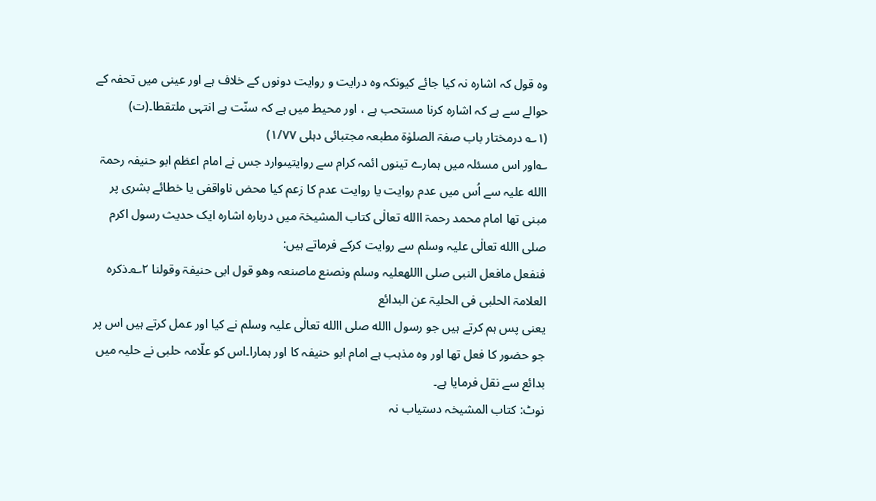وہ قول کہ اشارہ نہ کیا جائے کیونکہ وہ درایت و روایت دونوں کے خلاف ہے اور عینی میں تحفہ کے حوالے سے ہے کہ اشارہ کرنا مستحب ہے ، اور محیط میں ہے کہ سنّت ہے انتہی ملتقطا۔(ت)
(۱؎ درمختار باب صفۃ الصلوٰۃ مطبعہ مجتبائی دہلی ۱/۷۷)
؎اور اس مسئلہ میں ہمارے تینوں ائمہ کرام سے روایتیںوارد جس نے امام اعظم ابو حنیفہ رحمۃ االله علیہ سے اُس میں عدم روایت یا روایت عدم کا زعم کیا محض ناواقفی یا خطائے بشری پر مبنی تھا امام محمد رحمۃ االله تعالٰی کتاب المشیخۃ میں دربارہ اشارہ ایک حدیث رسول اکرم صلی االله تعالٰی علیہ وسلم سے روایت کرکے فرماتے ہیں:
فنفعل مافعل النبی صلی االلهعلیہ وسلم ونصنع ماصنعہ وھو قول ابی حنیفۃ وقولنا ۲؎۔ذکرہ العلامۃ الحلبی فی الحلیۃ عن البدائع
یعنی پس ہم کرتے ہیں جو رسول االله صلی االله تعالٰی علیہ وسلم نے کیا اور عمل کرتے ہیں اس پر جو حضور کا فعل تھا اور وہ مذہب ہے امام ابو حنیفہ کا اور ہمارا۔اس کو علّامہ حلبی نے حلیہ میں بدائع سے نقل فرمایا ہے۔
نوٹ: کتاب المشیخہ دستیاب نہ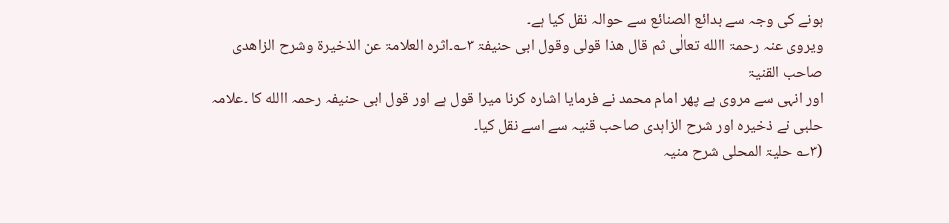ہونے کی وجہ سے بدائع الصنائع سے حوالہ نقل کیا ہے۔
ویروی عنہ رحمۃ االله تعالٰی ثم قال ھذا قولی وقول ابی حنیفۃ ۳؎۔اثرہ العلامۃ عن الذخیرۃ وشرح الزاھدی صاحب القنیۃ
اور انہی سے مروی ہے پھر امام محمد نے فرمایا اشارہ کرنا میرا قول ہے اور قول ابی حنیفہ رحمہ االله کا ۔علامہ حلبی نے ذخیرہ اور شرح الزاہدی صاحب قنیہ سے اسے نقل کیا۔
(۳؎ حلیۃ المحلی شرح منیہ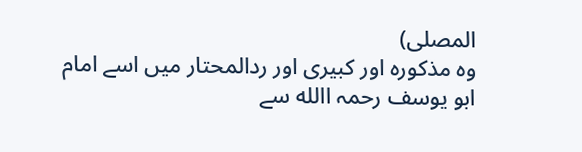المصلی)
وہ مذکورہ اور کبیری اور ردالمحتار میں اسے امام ابو یوسف رحمہ االله سے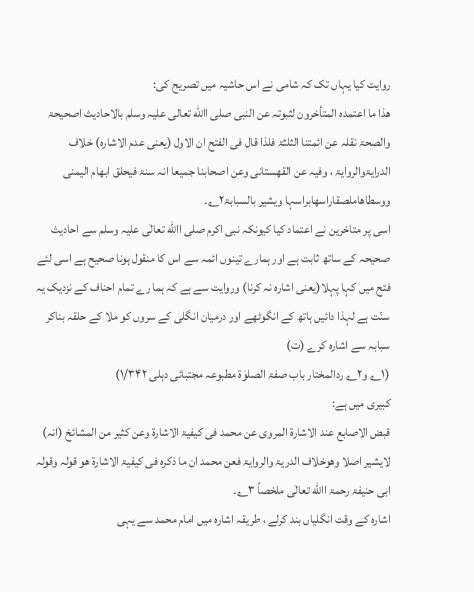روایت کیا یہاں تک کہ شامی نے اس حاشیہ میں تصریح کی:
ھذا ما اعتمدہ المتأخرون لثبوتہ عن النبی صلی االله تعالی علیہ وسلم بالاحادیث اصحیحۃ والصحۃ نقلہ عن ائمتنا الثلثۃ فلذا قال فی الفتح ان الاول (یعنی عدم الاشارہ) خلاف الدرایۃوالروایۃ ، وفیہ عن القھستانی وعن اصحابنا جمیعا انہ سنۃ فیحلق ابھام الیمنی ووسطاھاملصقاراسھابراسہا ویشیر بالسبابۃ۲؎۔
اسی پر متاخرین نے اعتماد کیا کیونکہ نبی اکرم صلی االله تعالٰی علیہ وسلم سے احادیث صحیحہ کے ساتھ ثابت ہے اور ہمارے تینوں ائمہ سے اس کا منقول ہونا صحیح ہے اسی لئے فتح میں کہا پہلا(یعنی اشارہ نہ کرنا) وروایت سے ہے کہ ہما رے تمام احناف کے نزدیک یہ سنّت ہے لہذا دائیں ہاتھ کے انگوٹھے اور درمیان انگلی کے سروں کو ملا کے حلقہ بناکر سبابہ سے اشارہ کرے (ت)
(۱؎ و۲؎ ردالمختار باب صفۃ الصلوٰۃ مطبوعہ مجتبائی دہلی ۱/۳۴۲)
کبیری میں ہے:
قبض الاصابع عند الاشارۃ المروی عن محمد فی کیفیۃ الاشارۃ وعن کثیر من المشائخ (انہ) لایشیر اصلا وھوخلاف الدریۃ والروایۃ فعن محمد ان ما ذکرہ فی کیفیۃ الاشارۃ ھو قولہ وقولہ ابی حنیفۃ رحمۃ االله تعالٰی ملخصاً ۳؎۔
اشارہ کے وقت انگلیاں بند کرلے ، طریقہ اشارہ میں امام محمد سے یہی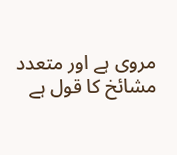مروی ہے اور متعدد مشائخ کا قول ہے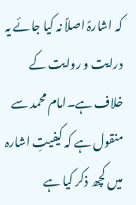کہ اشارہً اصلاً نہ کیا جائے یہ درایت و روایت کے خلاف ہے۔امام محمد سے منقول ہے کہ کیفیتِ اشارہ میں کچھ ذکر کیا ہے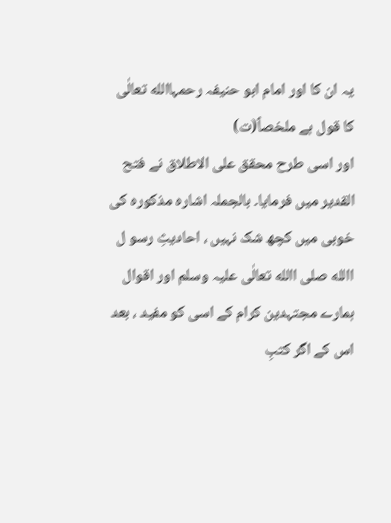یہ ان کا اور امام ابو حنیفہ رحمہاالله تعالٰی کا قول ہے ملخصاً(ت)
اور اسی طرح محقق علی الاطلاق نے فتح القدیر میں فرمایا۔ بالجملہ اشارہ مذکورہ کی خوبی میں کچھ شک نہیں ، احادیثِ رسو ل االله صلی االله تعالٰی علیہ وسلم اور اقوال ہمارے مجتہدین کرام کے اسی کو مفید ، بعد اس کے اگر کتبِ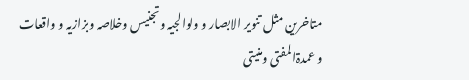متاخرین مثل تنویر الابصار و ولوالجیہ وتجنیس وخلاصہ وبزازیہ و واقعات و عمدۃالمفتی ومنیتی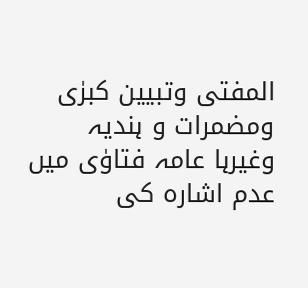المفتی وتبیین کبرٰی ومضمرات و ہندیہ وغیرہا عامہ فتاوٰی میں عدم اشارہ کی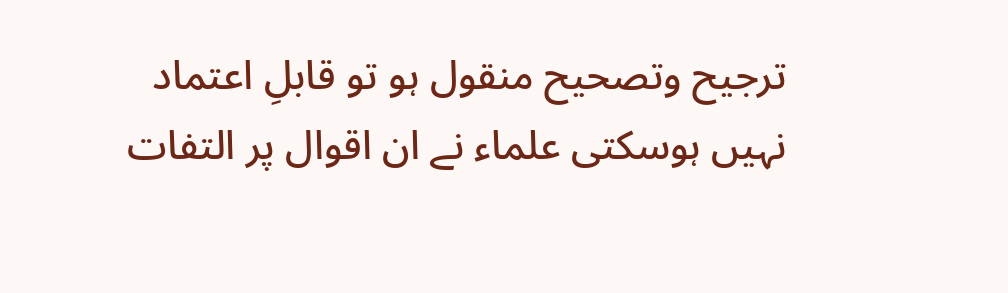ترجیح وتصحیح منقول ہو تو قابلِ اعتماد نہیں ہوسکتی علماء نے ان اقوال پر التفات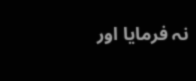نہ فرمایا اور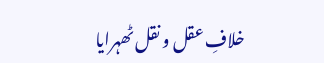خلافِ عقل و نقل ٹھہرایا